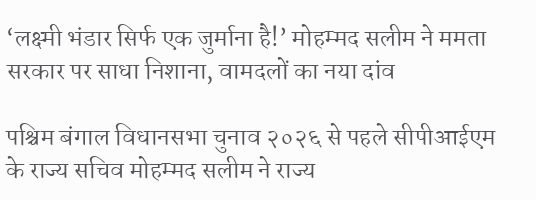‘लक्ष्मी भंडार सिर्फ एक जुर्माना है!’ मोहम्मद सलीम ने ममता सरकार पर साधा निशाना, वामदलों का नया दांव

पश्चिम बंगाल विधानसभा चुनाव २०२६ से पहले सीपीआईएम के राज्य सचिव मोहम्मद सलीम ने राज्य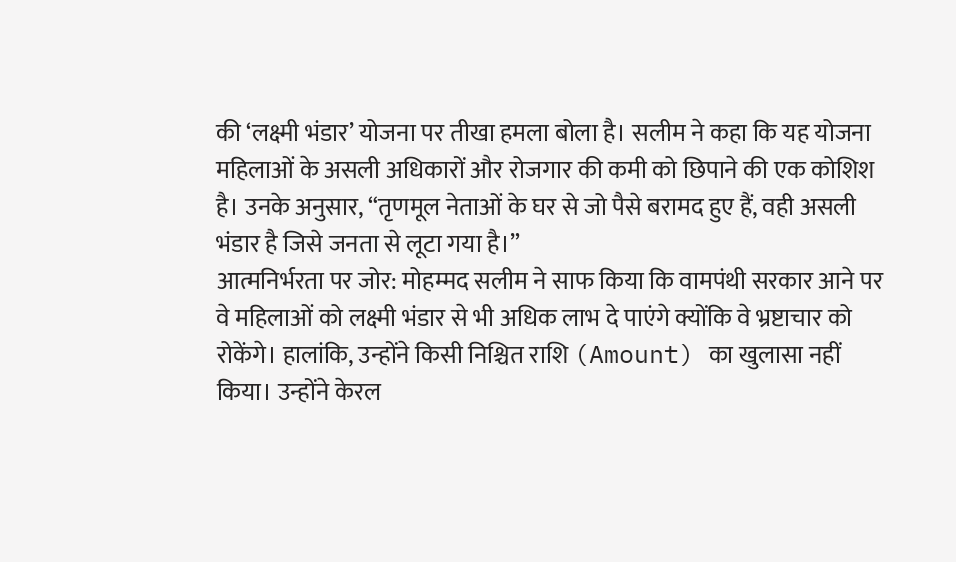की ‘लक्ष्मी भंडार’ योजना पर तीखा हमला बोला है। सलीम ने कहा कि यह योजना महिलाओं के असली अधिकारों और रोजगार की कमी को छिपाने की एक कोशिश है। उनके अनुसार, “तृणमूल नेताओं के घर से जो पैसे बरामद हुए हैं, वही असली भंडार है जिसे जनता से लूटा गया है।”
आत्मनिर्भरता पर जोर: मोहम्मद सलीम ने साफ किया कि वामपंथी सरकार आने पर वे महिलाओं को लक्ष्मी भंडार से भी अधिक लाभ दे पाएंगे क्योंकि वे भ्रष्टाचार को रोकेंगे। हालांकि, उन्होंने किसी निश्चित राशि (Amount) का खुलासा नहीं किया। उन्होंने केरल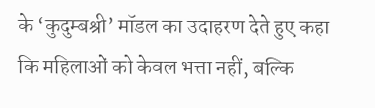के ‘कुदुम्बश्री’ मॉडल का उदाहरण देते हुए कहा कि महिलाओं को केवल भत्ता नहीं, बल्कि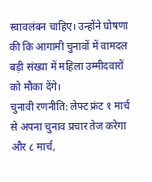स्वावलंबन चाहिए। उन्होंने घोषणा की कि आगामी चुनावों में वामदल बड़ी संख्या में महिला उम्मीदवारों को मौका देंगे।
चुनावी रणनीति: लेफ्ट फ्रंट १ मार्च से अपना चुनाव प्रचार तेज करेगा और ८ मार्च,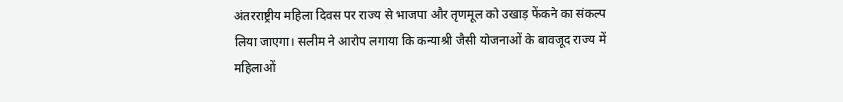अंतरराष्ट्रीय महिला दिवस पर राज्य से भाजपा और तृणमूल को उखाड़ फेंकने का संकल्प लिया जाएगा। सलीम ने आरोप लगाया कि कन्याश्री जैसी योजनाओं के बावजूद राज्य में महिलाओं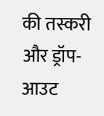की तस्करी और ड्रॉप-आउट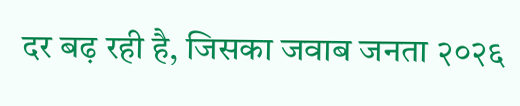दर बढ़ रही है, जिसका जवाब जनता २०२६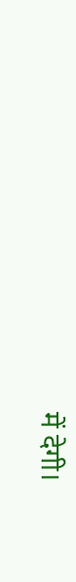में देगी।